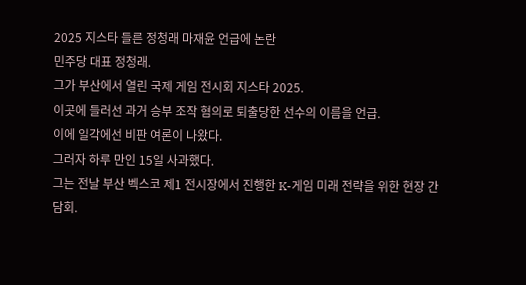2025 지스타 들른 정청래 마재윤 언급에 논란
민주당 대표 정청래.
그가 부산에서 열린 국제 게임 전시회 지스타 2025.
이곳에 들러선 과거 승부 조작 혐의로 퇴출당한 선수의 이름을 언급.
이에 일각에선 비판 여론이 나왔다.
그러자 하루 만인 15일 사과했다.
그는 전날 부산 벡스코 제1 전시장에서 진행한 K-게임 미래 전략을 위한 현장 간담회.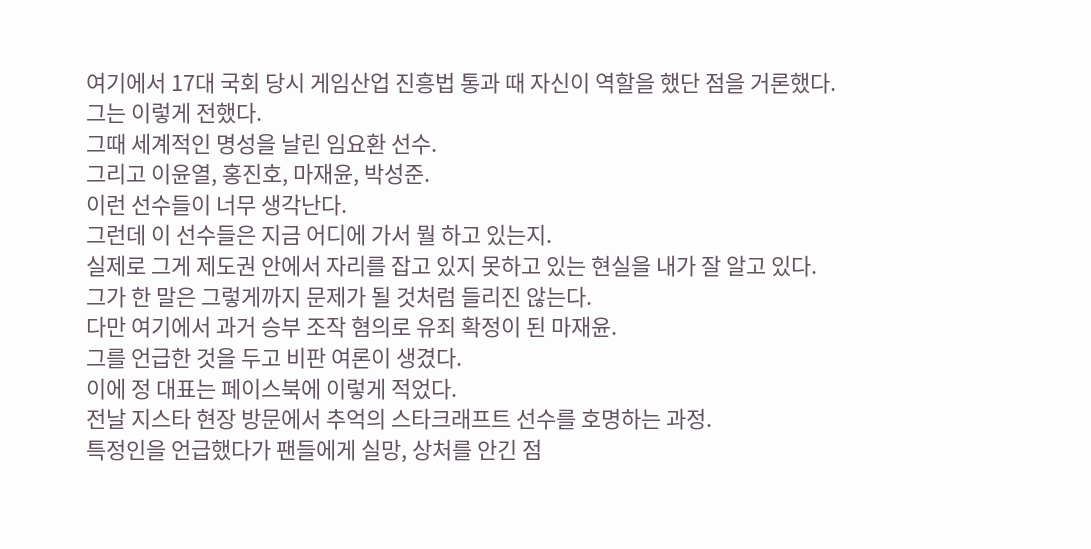여기에서 17대 국회 당시 게임산업 진흥법 통과 때 자신이 역할을 했단 점을 거론했다.
그는 이렇게 전했다.
그때 세계적인 명성을 날린 임요환 선수.
그리고 이윤열, 홍진호, 마재윤, 박성준.
이런 선수들이 너무 생각난다.
그런데 이 선수들은 지금 어디에 가서 뭘 하고 있는지.
실제로 그게 제도권 안에서 자리를 잡고 있지 못하고 있는 현실을 내가 잘 알고 있다.
그가 한 말은 그렇게까지 문제가 될 것처럼 들리진 않는다.
다만 여기에서 과거 승부 조작 혐의로 유죄 확정이 된 마재윤.
그를 언급한 것을 두고 비판 여론이 생겼다.
이에 정 대표는 페이스북에 이렇게 적었다.
전날 지스타 현장 방문에서 추억의 스타크래프트 선수를 호명하는 과정.
특정인을 언급했다가 팬들에게 실망, 상처를 안긴 점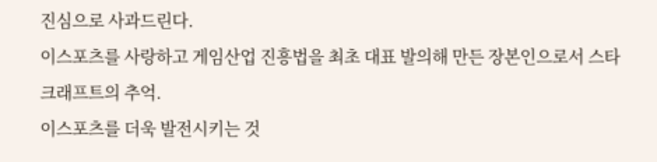진심으로 사과드린다.
이스포츠를 사랑하고 게임산업 진흥법을 최초 대표 발의해 만든 장본인으로서 스타크래프트의 추억.
이스포츠를 더욱 발전시키는 것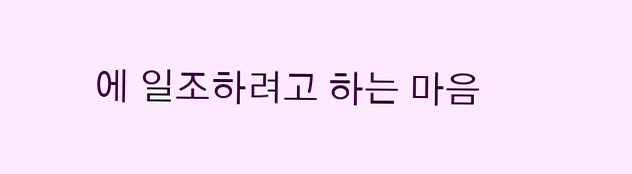에 일조하려고 하는 마음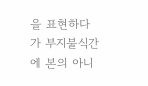을 표현하다가 부지불식간에 본의 아니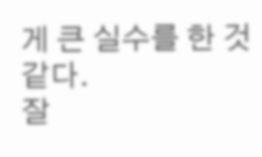게 큰 실수를 한 것 같다.
잘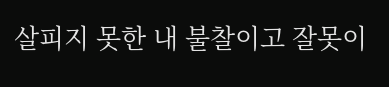살피지 못한 내 불찰이고 잘못이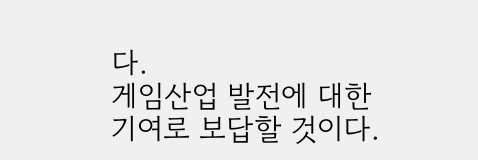다.
게임산업 발전에 대한 기여로 보답할 것이다.